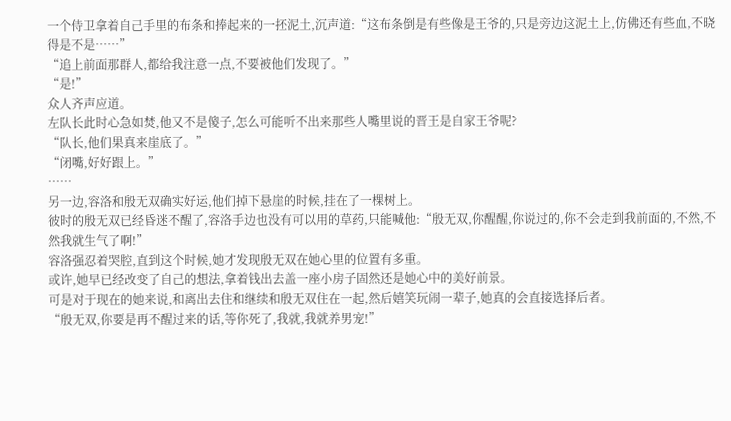一个侍卫拿着自己手里的布条和捧起来的一抷泥土,沉声道:“这布条倒是有些像是王爷的,只是旁边这泥土上,仿佛还有些血,不晓得是不是……”
“追上前面那群人,都给我注意一点,不要被他们发现了。”
“是!”
众人齐声应道。
左队长此时心急如焚,他又不是傻子,怎么可能听不出来那些人嘴里说的晋王是自家王爷呢?
“队长,他们果真来崖底了。”
“闭嘴,好好跟上。”
……
另一边,容洛和殷无双确实好运,他们掉下悬崖的时候,挂在了一棵树上。
彼时的殷无双已经昏迷不醒了,容洛手边也没有可以用的草药,只能喊他:“殷无双,你醒醒,你说过的,你不会走到我前面的,不然,不然我就生气了啊!”
容洛强忍着哭腔,直到这个时候,她才发现殷无双在她心里的位置有多重。
或许,她早已经改变了自己的想法,拿着钱出去盖一座小房子固然还是她心中的美好前景。
可是对于现在的她来说,和离出去住和继续和殷无双住在一起,然后嬉笑玩闹一辈子,她真的会直接选择后者。
“殷无双,你要是再不醒过来的话,等你死了,我就,我就养男宠!”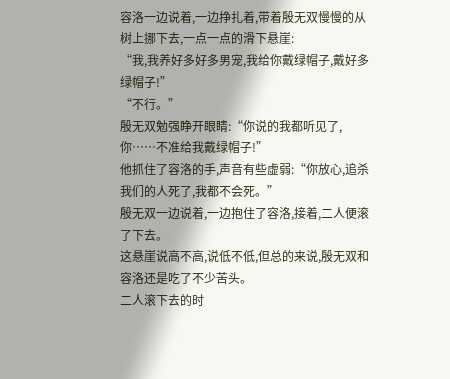容洛一边说着,一边挣扎着,带着殷无双慢慢的从树上挪下去,一点一点的滑下悬崖:
“我,我养好多好多男宠,我给你戴绿帽子,戴好多绿帽子!”
“不行。”
殷无双勉强睁开眼睛:“你说的我都听见了,你……不准给我戴绿帽子!”
他抓住了容洛的手,声音有些虚弱:“你放心,追杀我们的人死了,我都不会死。”
殷无双一边说着,一边抱住了容洛,接着,二人便滚了下去。
这悬崖说高不高,说低不低,但总的来说,殷无双和容洛还是吃了不少苦头。
二人滚下去的时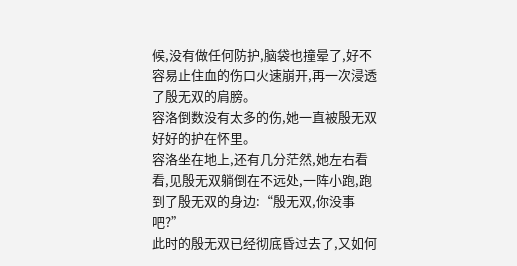候,没有做任何防护,脑袋也撞晕了,好不容易止住血的伤口火速崩开,再一次浸透了殷无双的肩膀。
容洛倒数没有太多的伤,她一直被殷无双好好的护在怀里。
容洛坐在地上,还有几分茫然,她左右看看,见殷无双躺倒在不远处,一阵小跑,跑到了殷无双的身边:“殷无双,你没事吧?”
此时的殷无双已经彻底昏过去了,又如何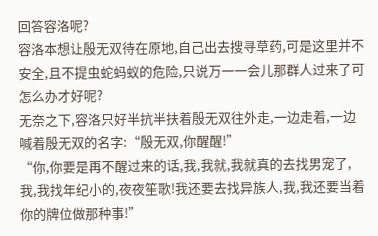回答容洛呢?
容洛本想让殷无双待在原地,自己出去搜寻草药,可是这里并不安全,且不提虫蛇蚂蚁的危险,只说万一一会儿那群人过来了可怎么办才好呢?
无奈之下,容洛只好半抗半扶着殷无双往外走,一边走着,一边喊着殷无双的名字:“殷无双,你醒醒!”
“你,你要是再不醒过来的话,我,我就,我就真的去找男宠了,我,我找年纪小的,夜夜笙歌!我还要去找异族人,我,我还要当着你的牌位做那种事!”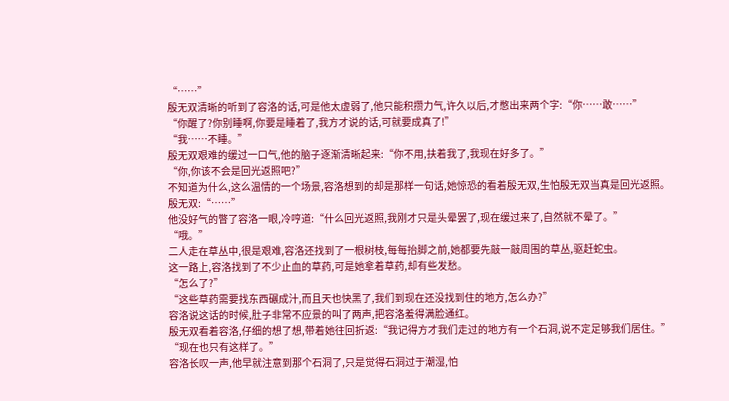“……”
殷无双清晰的听到了容洛的话,可是他太虚弱了,他只能积攒力气,许久以后,才憋出来两个字:“你……敢……”
“你醒了?你别睡啊,你要是睡着了,我方才说的话,可就要成真了!”
“我……不睡。”
殷无双艰难的缓过一口气,他的脑子逐渐清晰起来:“你不用,扶着我了,我现在好多了。”
“你,你该不会是回光返照吧?”
不知道为什么,这么温情的一个场景,容洛想到的却是那样一句话,她惊恐的看着殷无双,生怕殷无双当真是回光返照。
殷无双:“……”
他没好气的瞥了容洛一眼,冷哼道:“什么回光返照,我刚才只是头晕罢了,现在缓过来了,自然就不晕了。”
“哦。”
二人走在草丛中,很是艰难,容洛还找到了一根树枝,每每抬脚之前,她都要先敲一敲周围的草丛,驱赶蛇虫。
这一路上,容洛找到了不少止血的草药,可是她拿着草药,却有些发愁。
“怎么了?”
“这些草药需要找东西碾成汁,而且天也快黑了,我们到现在还没找到住的地方,怎么办?”
容洛说这话的时候,肚子非常不应景的叫了两声,把容洛羞得满脸通红。
殷无双看着容洛,仔细的想了想,带着她往回折返:“我记得方才我们走过的地方有一个石洞,说不定足够我们居住。”
“现在也只有这样了。”
容洛长叹一声,他早就注意到那个石洞了,只是觉得石洞过于潮湿,怕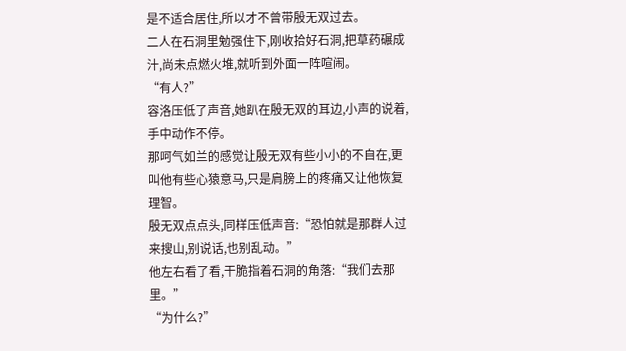是不适合居住,所以才不曾带殷无双过去。
二人在石洞里勉强住下,刚收拾好石洞,把草药碾成汁,尚未点燃火堆,就听到外面一阵喧闹。
“有人?”
容洛压低了声音,她趴在殷无双的耳边,小声的说着,手中动作不停。
那呵气如兰的感觉让殷无双有些小小的不自在,更叫他有些心猿意马,只是肩膀上的疼痛又让他恢复理智。
殷无双点点头,同样压低声音:“恐怕就是那群人过来搜山,别说话,也别乱动。”
他左右看了看,干脆指着石洞的角落:“我们去那里。”
“为什么?”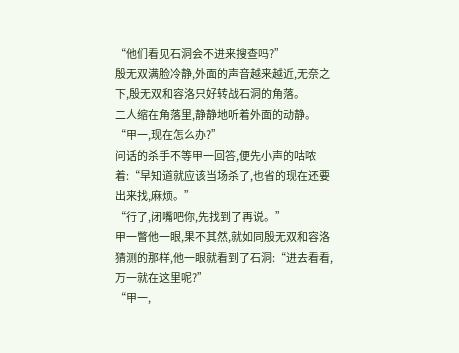“他们看见石洞会不进来搜查吗?”
殷无双满脸冷静,外面的声音越来越近,无奈之下,殷无双和容洛只好转战石洞的角落。
二人缩在角落里,静静地听着外面的动静。
“甲一,现在怎么办?”
问话的杀手不等甲一回答,便先小声的咕哝着:“早知道就应该当场杀了,也省的现在还要出来找,麻烦。”
“行了,闭嘴吧你,先找到了再说。”
甲一瞥他一眼,果不其然,就如同殷无双和容洛猜测的那样,他一眼就看到了石洞:“进去看看,万一就在这里呢?”
“甲一,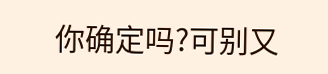你确定吗?可别又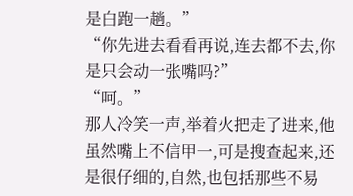是白跑一趟。”
“你先进去看看再说,连去都不去,你是只会动一张嘴吗?”
“呵。”
那人冷笑一声,举着火把走了进来,他虽然嘴上不信甲一,可是搜查起来,还是很仔细的,自然,也包括那些不易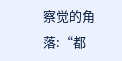察觉的角落:“都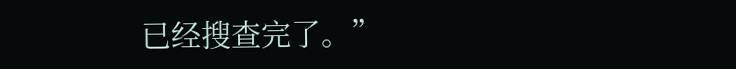已经搜查完了。”